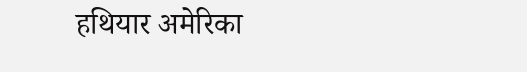हथियार अमेरिका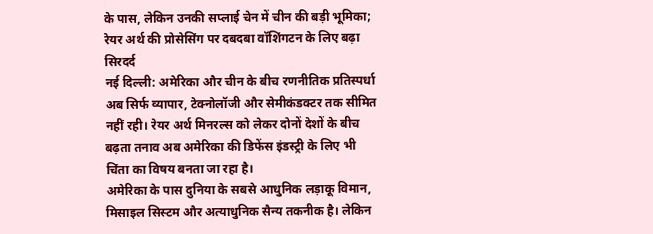के पास, लेकिन उनकी सप्लाई चेन में चीन की बड़ी भूमिका; रेयर अर्थ की प्रोसेसिंग पर दबदबा वॉशिंगटन के लिए बढ़ा सिरदर्द
नई दिल्ली: अमेरिका और चीन के बीच रणनीतिक प्रतिस्पर्धा अब सिर्फ व्यापार, टेक्नोलॉजी और सेमीकंडक्टर तक सीमित नहीं रही। रेयर अर्थ मिनरल्स को लेकर दोनों देशों के बीच बढ़ता तनाव अब अमेरिका की डिफेंस इंडस्ट्री के लिए भी चिंता का विषय बनता जा रहा है।
अमेरिका के पास दुनिया के सबसे आधुनिक लड़ाकू विमान, मिसाइल सिस्टम और अत्याधुनिक सैन्य तकनीक है। लेकिन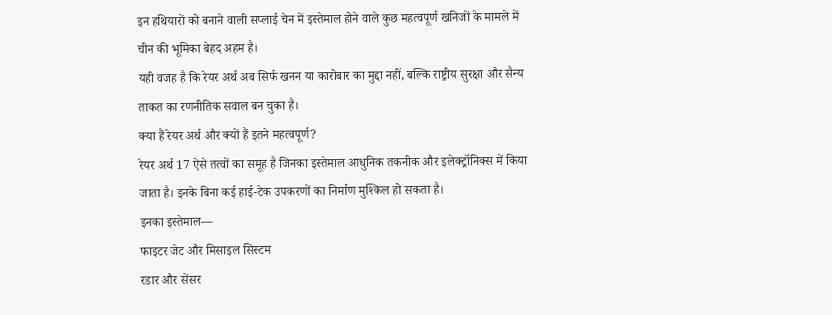इन हथियारों को बनाने वाली सप्लाई चेन में इस्तेमाल होने वाले कुछ महत्वपूर्ण खनिजों के मामले में चीन की भूमिका बेहद अहम है।
यही वजह है कि रेयर अर्थ अब सिर्फ खनन या कारोबार का मुद्दा नहीं, बल्कि राष्ट्रीय सुरक्षा और सैन्य ताकत का रणनीतिक सवाल बन चुका है।
क्या हैं रेयर अर्थ और क्यों हैं इतने महत्वपूर्ण?
रेयर अर्थ 17 ऐसे तत्वों का समूह है जिनका इस्तेमाल आधुनिक तकनीक और इलेक्ट्रॉनिक्स में किया जाता है। इनके बिना कई हाई-टेक उपकरणों का निर्माण मुश्किल हो सकता है।
इनका इस्तेमाल—
फाइटर जेट और मिसाइल सिस्टम
रडार और सेंसर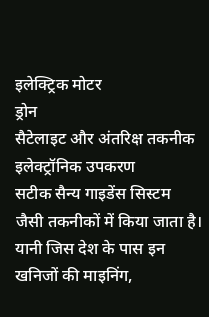इलेक्ट्रिक मोटर
ड्रोन
सैटेलाइट और अंतरिक्ष तकनीक
इलेक्ट्रॉनिक उपकरण
सटीक सैन्य गाइडेंस सिस्टम
जैसी तकनीकों में किया जाता है।
यानी जिस देश के पास इन खनिजों की माइनिंग,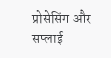प्रोसेसिंग और सप्लाई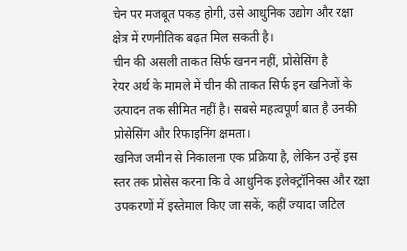चेन पर मजबूत पकड़ होगी, उसे आधुनिक उद्योग और रक्षा क्षेत्र में रणनीतिक बढ़त मिल सकती है।
चीन की असली ताकत सिर्फ खनन नहीं, प्रोसेसिंग है
रेयर अर्थ के मामले में चीन की ताकत सिर्फ इन खनिजों के उत्पादन तक सीमित नहीं है। सबसे महत्वपूर्ण बात है उनकी प्रोसेसिंग और रिफाइनिंग क्षमता।
खनिज जमीन से निकालना एक प्रक्रिया है, लेकिन उन्हें इस स्तर तक प्रोसेस करना कि वे आधुनिक इलेक्ट्रॉनिक्स और रक्षा उपकरणों में इस्तेमाल किए जा सकें, कहीं ज्यादा जटिल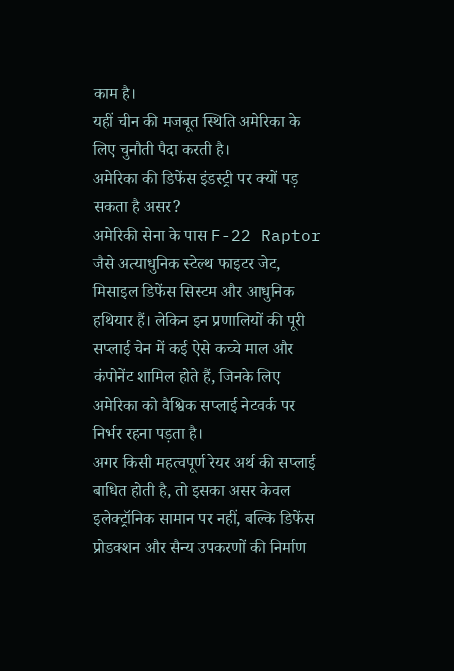काम है।
यहीं चीन की मजबूत स्थिति अमेरिका के लिए चुनौती पैदा करती है।
अमेरिका की डिफेंस इंडस्ट्री पर क्यों पड़ सकता है असर?
अमेरिकी सेना के पास F-22 Raptor जैसे अत्याधुनिक स्टेल्थ फाइटर जेट, मिसाइल डिफेंस सिस्टम और आधुनिक हथियार हैं। लेकिन इन प्रणालियों की पूरी सप्लाई चेन में कई ऐसे कच्चे माल और कंपोनेंट शामिल होते हैं, जिनके लिए अमेरिका को वैश्विक सप्लाई नेटवर्क पर निर्भर रहना पड़ता है।
अगर किसी महत्वपूर्ण रेयर अर्थ की सप्लाई बाधित होती है, तो इसका असर केवल इलेक्ट्रॉनिक सामान पर नहीं, बल्कि डिफेंस प्रोडक्शन और सैन्य उपकरणों की निर्माण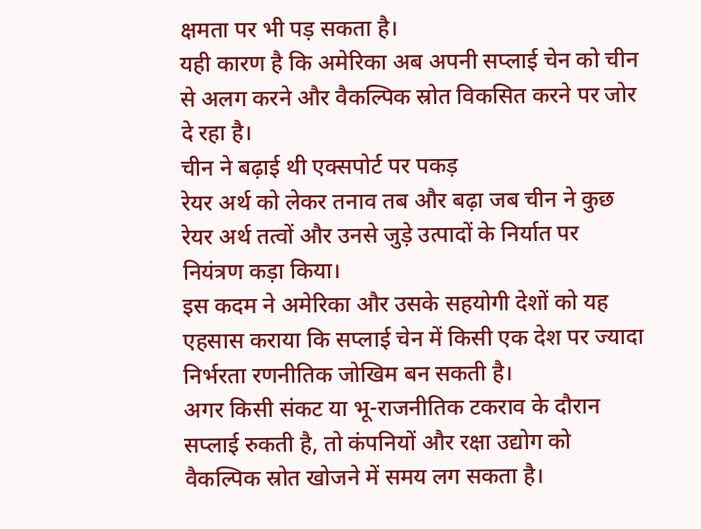क्षमता पर भी पड़ सकता है।
यही कारण है कि अमेरिका अब अपनी सप्लाई चेन को चीन से अलग करने और वैकल्पिक स्रोत विकसित करने पर जोर दे रहा है।
चीन ने बढ़ाई थी एक्सपोर्ट पर पकड़
रेयर अर्थ को लेकर तनाव तब और बढ़ा जब चीन ने कुछ रेयर अर्थ तत्वों और उनसे जुड़े उत्पादों के निर्यात पर नियंत्रण कड़ा किया।
इस कदम ने अमेरिका और उसके सहयोगी देशों को यह एहसास कराया कि सप्लाई चेन में किसी एक देश पर ज्यादा निर्भरता रणनीतिक जोखिम बन सकती है।
अगर किसी संकट या भू-राजनीतिक टकराव के दौरान सप्लाई रुकती है, तो कंपनियों और रक्षा उद्योग को वैकल्पिक स्रोत खोजने में समय लग सकता है।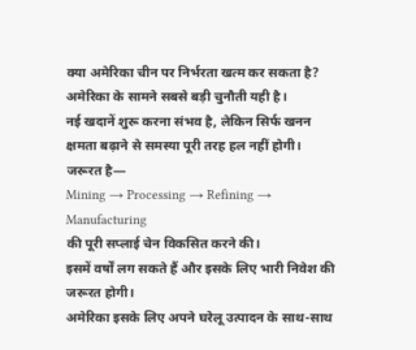क्या अमेरिका चीन पर निर्भरता खत्म कर सकता है?
अमेरिका के सामने सबसे बड़ी चुनौती यही है।
नई खदानें शुरू करना संभव है, लेकिन सिर्फ खनन क्षमता बढ़ाने से समस्या पूरी तरह हल नहीं होगी। जरूरत है—
Mining → Processing → Refining → Manufacturing
की पूरी सप्लाई चेन विकसित करने की।
इसमें वर्षों लग सकते हैं और इसके लिए भारी निवेश की जरूरत होगी।
अमेरिका इसके लिए अपने घरेलू उत्पादन के साथ-साथ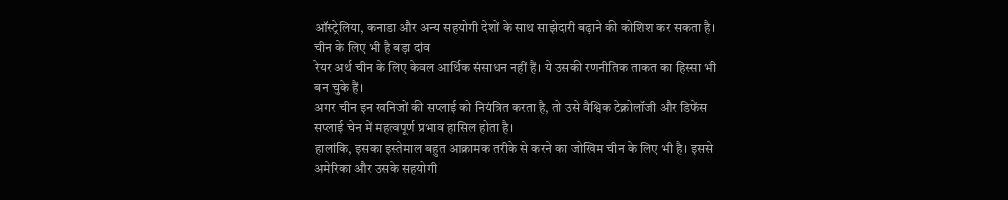ऑस्ट्रेलिया, कनाडा और अन्य सहयोगी देशों के साथ साझेदारी बढ़ाने की कोशिश कर सकता है।
चीन के लिए भी है बड़ा दांव
रेयर अर्थ चीन के लिए केवल आर्थिक संसाधन नहीं हैं। ये उसकी रणनीतिक ताकत का हिस्सा भी बन चुके हैं।
अगर चीन इन खनिजों की सप्लाई को नियंत्रित करता है, तो उसे वैश्विक टेक्नोलॉजी और डिफेंस सप्लाई चेन में महत्वपूर्ण प्रभाव हासिल होता है।
हालांकि, इसका इस्तेमाल बहुत आक्रामक तरीके से करने का जोखिम चीन के लिए भी है। इससे अमेरिका और उसके सहयोगी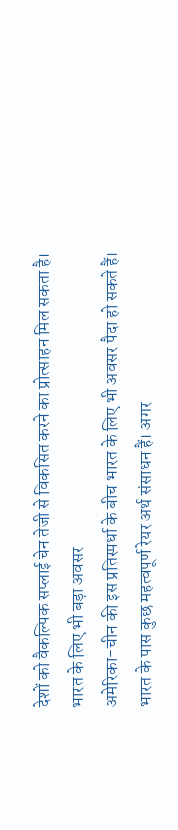देशों को वैकल्पिक सप्लाई चेन तेजी से विकसित करने का प्रोत्साहन मिल सकता है।
भारत के लिए भी बड़ा अवसर
अमेरिका-चीन की इस प्रतिस्पर्धा के बीच भारत के लिए भी अवसर पैदा हो सकते हैं।
भारत के पास कुछ महत्वपूर्ण रेयर अर्थ संसाधन हैं। अगर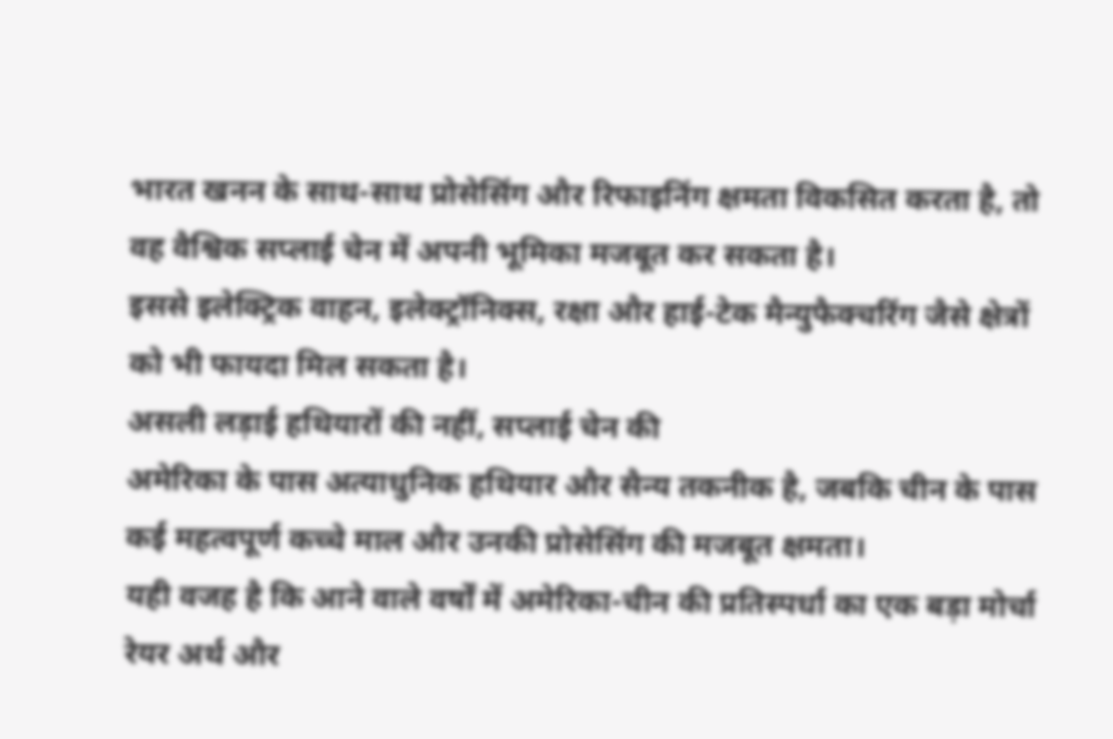भारत खनन के साथ-साथ प्रोसेसिंग और रिफाइनिंग क्षमता विकसित करता है, तो वह वैश्विक सप्लाई चेन में अपनी भूमिका मजबूत कर सकता है।
इससे इलेक्ट्रिक वाहन, इलेक्ट्रॉनिक्स, रक्षा और हाई-टेक मैन्युफैक्चरिंग जैसे क्षेत्रों को भी फायदा मिल सकता है।
असली लड़ाई हथियारों की नहीं, सप्लाई चेन की
अमेरिका के पास अत्याधुनिक हथियार और सैन्य तकनीक है, जबकि चीन के पास कई महत्वपूर्ण कच्चे माल और उनकी प्रोसेसिंग की मजबूत क्षमता।
यही वजह है कि आने वाले वर्षों में अमेरिका-चीन की प्रतिस्पर्धा का एक बड़ा मोर्चा रेयर अर्थ और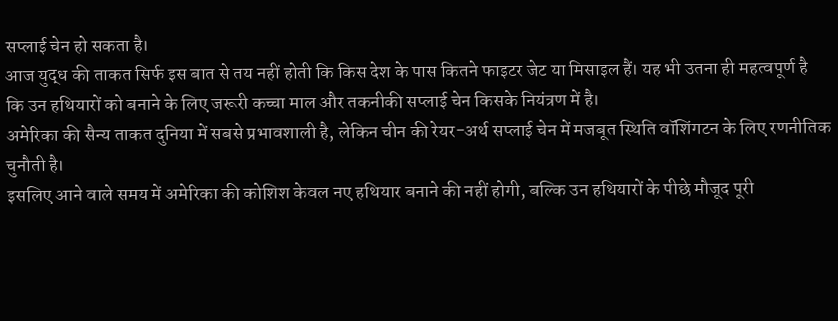सप्लाई चेन हो सकता है।
आज युद्ध की ताकत सिर्फ इस बात से तय नहीं होती कि किस देश के पास कितने फाइटर जेट या मिसाइल हैं। यह भी उतना ही महत्वपूर्ण है कि उन हथियारों को बनाने के लिए जरूरी कच्चा माल और तकनीकी सप्लाई चेन किसके नियंत्रण में है।
अमेरिका की सैन्य ताकत दुनिया में सबसे प्रभावशाली है, लेकिन चीन की रेयर-अर्थ सप्लाई चेन में मजबूत स्थिति वॉशिंगटन के लिए रणनीतिक चुनौती है।
इसलिए आने वाले समय में अमेरिका की कोशिश केवल नए हथियार बनाने की नहीं होगी, बल्कि उन हथियारों के पीछे मौजूद पूरी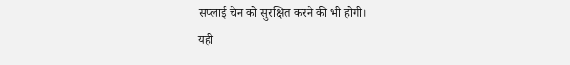सप्लाई चेन को सुरक्षित करने की भी होगी।
यही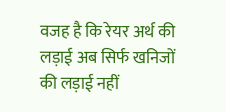वजह है कि रेयर अर्थ की लड़ाई अब सिर्फ खनिजों की लड़ाई नहीं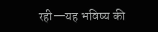रही—यह भविष्य की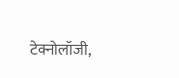टेक्नोलॉजी,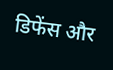डिफेंस और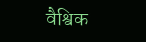वैश्विक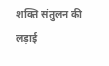शक्ति संतुलन की लड़ाई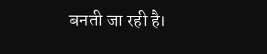बनती जा रही है।